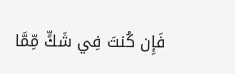فَإِن كُنتَ فِي شَكٍّ مِّمَّا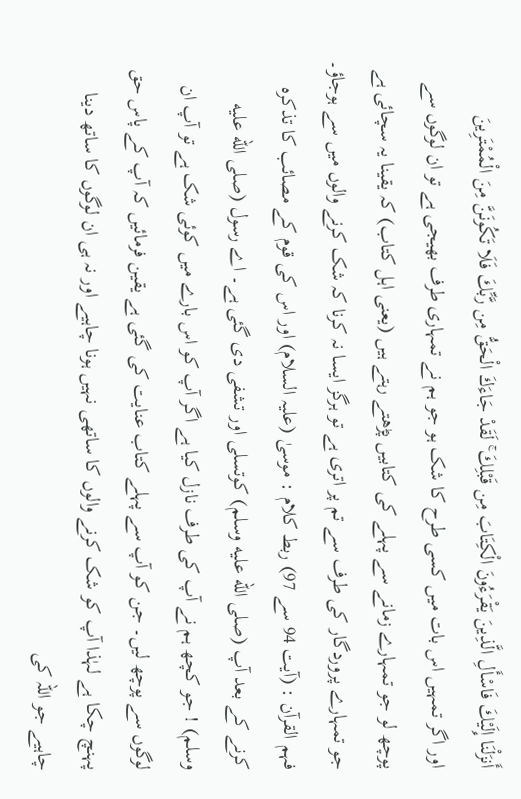أَنزَلْنَا إِلَيْكَ فَاسْأَلِ الَّذِينَ يَقْرَءُونَ الْكِتَابَ مِن قَبْلِكَ ۚ لَقَدْ جَاءَكَ الْحَقُّ مِن رَّبِّكَ فَلَا تَكُونَنَّ مِنَ الْمُمْتَرِينَ
اور اگر تمہیں اس بات میں کسی طرح کا شک ہو جو ہم نے تمہاری طرف بھیجی ہے تو ان لوگوں سے پوچھ لو جو تمہارے زمانے سے پہلے کی کتابیں پڑھتے رہتے ہیں (یعنی اہل کتاب) کہ یقینا یہ سچائی ہے جو تمہارے پروردگار کی طرف سے تم پر اتری ہے تو ہرگز ایسا نہ کرنا کہ شک کرنے والوں میں سے ہوجاؤ۔
فہم القرآن : (آیت 94 سے 97) ربط کلام : موسیٰ (علیہ السلام) اور اس کی قوم کے مصائب کا تذکرہ کرنے کے بعد آپ (صلى الله عليه وسلم) کوتسلی اور تشفی دی گئی ہے۔ اے رسول (صلى الله عليه وسلم) ! جو کچھ ہم نے آپ کی طرف نازل کیا ہے اگر آپ کو اس بارے میں کوئی شک ہے تو آپ ان لوگوں سے پوچھ لیں۔ جن کو آپ سے پہلے کتاب عنایت کی گئی ہے یقین فرمائیں کہ آپ کے پاس حق پہنچ چکا ہے لہٰذا آپ کو شک کرنے والوں کا ساتھی نہیں ہونا چاہیے اور نہ ہی ان لوگوں کا ساتھ دینا چاہیے جو اللہ کی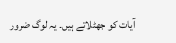آیات کو جھٹلاتے ہیں۔ یہ لوگ ضرور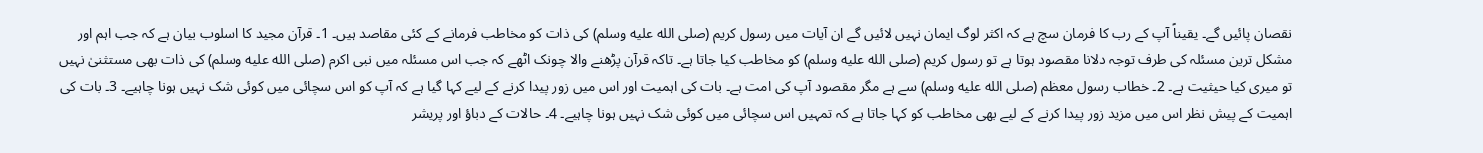نقصان پائیں گے۔ یقیناً آپ کے رب کا فرمان سچ ہے کہ اکثر لوگ ایمان نہیں لائیں گے ان آیات میں رسول کریم (صلى الله عليه وسلم) کی ذات کو مخاطب فرمانے کے کئی مقاصد ہیں۔ 1۔ قرآن مجید کا اسلوب بیان ہے کہ جب اہم اور مشکل ترین مسئلہ کی طرف توجہ دلانا مقصود ہوتا ہے تو رسول کریم (صلى الله عليه وسلم) کو مخاطب کیا جاتا ہے۔ تاکہ قرآن پڑھنے والا چونک اٹھے کہ جب اس مسئلہ میں نبی اکرم (صلى الله عليه وسلم) کی ذات بھی مستثنیٰ نہیں تو میری کیا حیثیت ہے۔ 2۔ خطاب رسول معظم (صلى الله عليه وسلم) سے ہے مگر مقصود آپ کی امت ہے۔ بات کی اہمیت اور اس میں زور پیدا کرنے کے لیے کہا گیا ہے کہ آپ کو اس سچائی میں کوئی شک نہیں ہونا چاہیے۔ 3۔ بات کی اہمیت کے پیش نظر اس میں مزید زور پیدا کرنے کے لیے بھی مخاطب کو کہا جاتا ہے کہ تمہیں اس سچائی میں کوئی شک نہیں ہونا چاہیے۔ 4۔ حالات کے دباؤ اور پریشر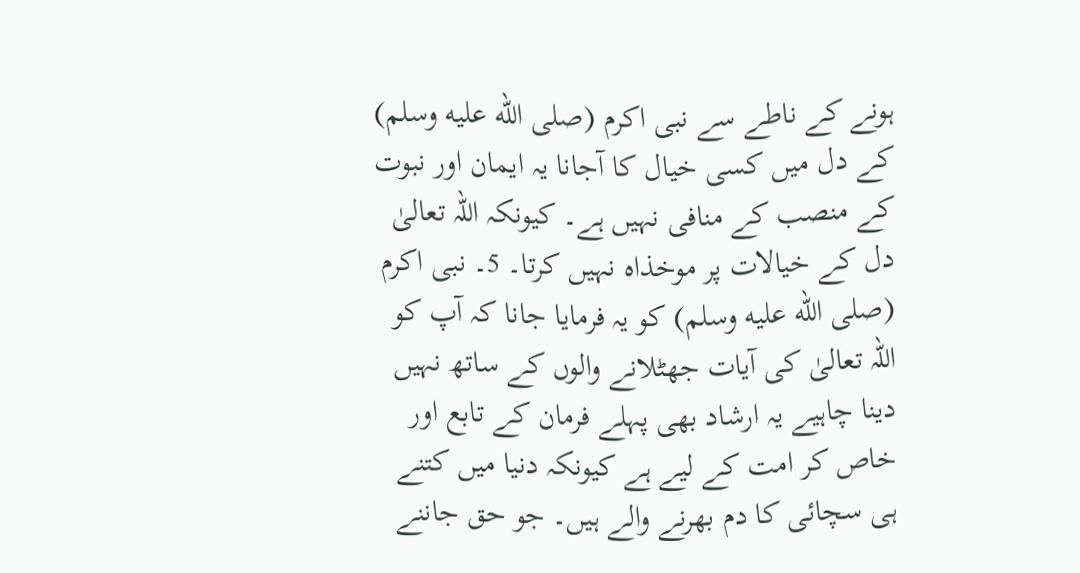ہونے کے ناطے سے نبی اکرم (صلى الله عليه وسلم) کے دل میں کسی خیال کا آجانا یہ ایمان اور نبوت کے منصب کے منافی نہیں ہے۔ کیونکہ اللہ تعالیٰ دل کے خیالات پر موخذاہ نہیں کرتا۔ 5۔ نبی اکرم (صلى الله عليه وسلم) کو یہ فرمایا جانا کہ آپ کو اللہ تعالیٰ کی آیات جھٹلانے والوں کے ساتھ نہیں دینا چاہیے یہ ارشاد بھی پہلے فرمان کے تابع اور خاص کر امت کے لیے ہے کیونکہ دنیا میں کتنے ہی سچائی کا دم بھرنے والے ہیں۔ جو حق جاننے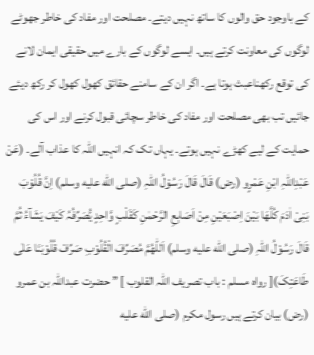کے باوجود حق والوں کا ساتھ نہیں دیتے۔ مصلحت اور مفاد کی خاطر جھوٹے لوگوں کی معاونت کرتے ہیں۔ ایسے لوگوں کے بارے میں حقیقی ایمان لانے کی توقع رکھناعبث ہوتا ہے۔ اگر ان کے سامنے حقائق کھول کھول کر رکھ دیئے جائیں تب بھی مصلحت اور مفاد کی خاطر سچائی قبول کرنے اور اس کی حمایت کے لیے کھڑے نہیں ہوتے۔ یہاں تک کہ انہیں اللہ کا عذاب آلے۔ (عَنْ عَبْدِاللّٰہِ ابْنِ عَمْرٍو (رض) قَالَ قَالَ رَسُوْلُ اللّٰہِ (صلى الله عليه وسلم) اِنَّ قُلُوْبَ بَنِیْ اٰدَمَ کُلَّھَا بَیْنَ اِصْبَعَیْنِ مِنْ اَصَابِعِ الرَّحْمٰنِ کَقَلْبٍ وَّاحِدٍ یُّصَرِّفُہُ کَیْفَ یَشَآءُ ثُمَّ قَالَ رَسُوْلُ اللّٰہِ (صلى الله عليه وسلم) اَللّٰھُمَّ مُصَرِّفَ الْقُلُوْبِ صَرِّفْ قُلُوْبَنَا عَلٰی طَاعَتِکَ)[ رواہ مسلم : باب تصریف اللہ القلوب ] ” حضرت عبداللہ بن عمرو (رض) بیان کرتے ہیں رسول مکرم (صلى الله عليه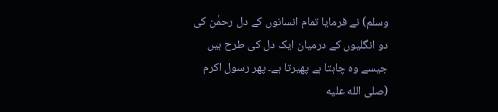وسلم) نے فرمایا تمام انسانوں کے دل رحمٰن کی دو انگلیوں کے درمیان ایک دل کی طرح ہیں جیسے وہ چاہتا ہے پھیرتا ہے۔ پھر رسول اکرم (صلى الله عليه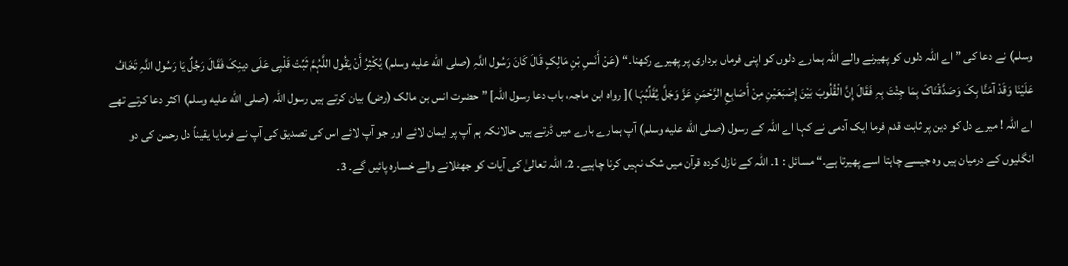وسلم) نے دعا کی ” اے اللہ دلوں کو پھیرنے والے اللہ ہمارے دلوں کو اپنی فرماں برداری پر پھیرے رکھنا۔“ (عَنْ أَنَسِ بْنِ مَالِکٍ قَالَ کَانَ رَسُول اللَّہِ (صلى الله عليه وسلم) یُکْثِرُ أَنْ یَقُول اللَّہُمَّ ثَبِّتْ قَلْبِی عَلَی دینِکَ فَقَالَ رَجُلٌ یَا رَسُول اللَّہِ تَخَافُ عَلَیْنَا وَقَدْ آمَنَّا بِکَ وَصَدَّقْنَاکَ بِمَا جِئْتَ بِہِ فَقَالَ إِنَّ الْقُلُوبَ بَیْنَ إِصْبَعَیْنِ مِنْ أَصَابِعِ الرَّحْمَنِ عَزَّ وَجَلَّ یُقَلِّبُہَا )[ رواہ ابن ماجہ، باب دعا رسول اللہ] ” حضرت انس بن مالک (رض) بیان کرتے ہیں رسول اللہ (صلى الله عليه وسلم) اکثر دعا کرتے تھے اے اللہ ! میرے دل کو دین پر ثابت قدم فرما ایک آدمی نے کہا اے اللہ کے رسول (صلى الله عليه وسلم) آپ ہمارے بارے میں ڈرتے ہیں حالانکہ ہم آپ پر ایمان لائے اور جو آپ لائے اس کی تصدیق کی آپ نے فرمایا یقیناً دل رحمن کی دو انگلیوں کے درمیان ہیں وہ جیسے چاہتا اسے پھیرتا ہے۔“ مسائل : 1۔ اللہ کے نازل کردہ قرآن میں شک نہیں کرنا چاہیے۔ 2۔ اللہ تعالیٰ کی آیات کو جھٹلانے والے خسارہ پائیں گے۔ 3۔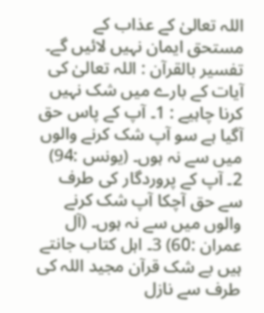اللہ تعالیٰ کے عذاب کے مستحق ایمان نہیں لائیں گے۔ تفسیر بالقرآن : اللہ تعالیٰ کی آیات کے بارے میں شک نہیں کرنا چاہیے : 1۔ آپ کے پاس حق آگیا ہے سو آپ شک کرنے والوں میں سے نہ ہوں۔ (یونس :94) 2۔ آپ کے پروردگار کی طرف سے حق آچکا آپ شک کرنے والوں میں سے نہ ہوں۔ (آل عمران :60) 3۔ اہل کتاب جانتے ہیں بے شک قرآن مجید اللہ کی طرف سے نازل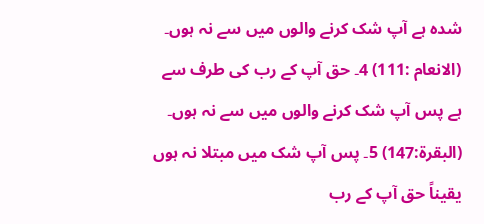شدہ ہے آپ شک کرنے والوں میں سے نہ ہوں۔ (الانعام :111) 4۔ حق آپ کے رب کی طرف سے ہے پس آپ شک کرنے والوں میں سے نہ ہوں۔ (البقرۃ:147) 5۔ پس آپ شک میں مبتلا نہ ہوں یقیناً حق آپ کے رب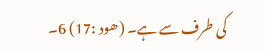کی طرف سے ہے۔ (ھود :17) 6۔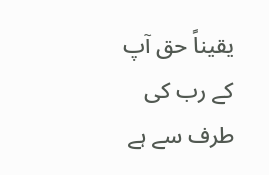یقیناً حق آپ کے رب کی طرف سے ہے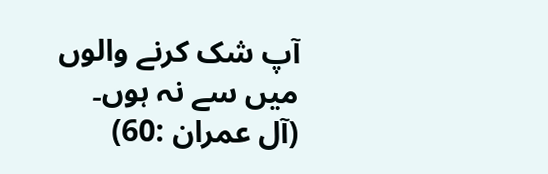آپ شک کرنے والوں میں سے نہ ہوں۔ (آل عمران :60)